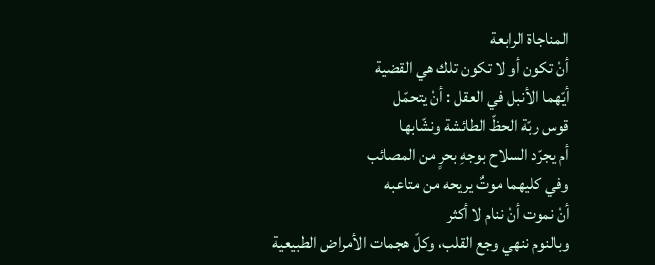المناجاة الرابعة
أنْ تكون أو لا تكون تلك هي القضية
أيّهما الأنبل في العقل : أنْ يتحمّل
قوس ربّة الحظّ الطائشة ونشّابها
أم يجرّد السلاح بوجهِ بحرٍ من المصائب
وفي كليهما موتٌ يريحه من متاعبه
أنْ نموت أنْ ننام لا أكثر
وبالنوم ننهي وجع القلب، وكلّ هجمات الأمراض الطبيعية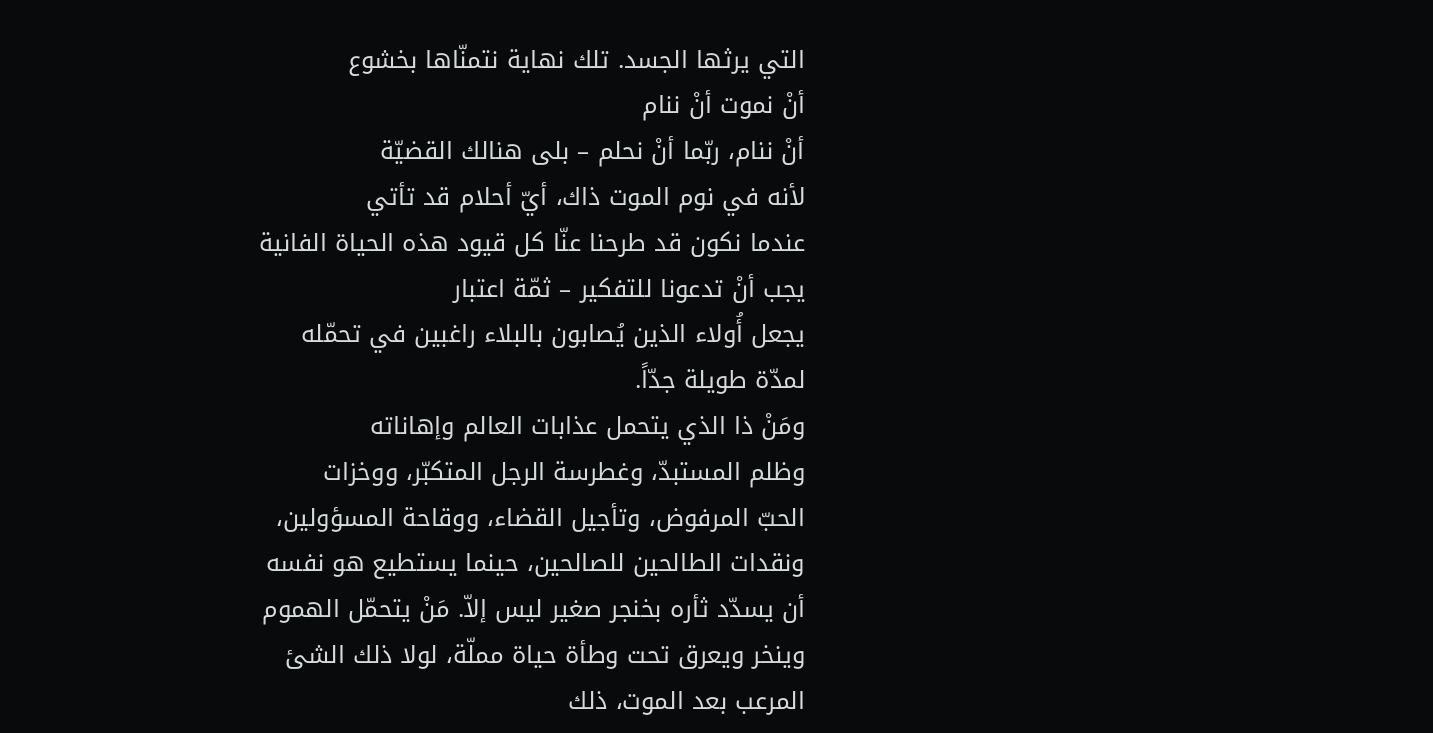التي يرثها الجسد. تلك نهاية نتمنّاها بخشوع
أنْ نموت أنْ ننام
أنْ ننام، ربّما أنْ نحلم – بلى هنالك القضيّة
لأنه في نوم الموت ذاك، أيّ أحلام قد تأتي
عندما نكون قد طرحنا عنّا كل قيود هذه الحياة الفانية
يجب أنْ تدعونا للتفكير – ثمّة اعتبار
يجعل أُولاء الذين يُصابون بالبلاء راغبين في تحمّله
لمدّة طويلة جدّاً.
ومَنْ ذا الذي يتحمل عذابات العالم وإهاناته
وظلم المستبدّ، وغطرسة الرجل المتكبّر، ووخزات
الحبّ المرفوض، وتأجيل القضاء، ووقاحة المسؤولين،
ونقدات الطالحين للصالحين، حينما يستطيع هو نفسه
أن يسدّد ثأره بخنجر صغير ليس إلاّ. مَنْ يتحمّل الهموم
وينخر ويعرق تحت وطأة حياة مملّة، لولا ذلك الشئ
المرعب بعد الموت، ذلك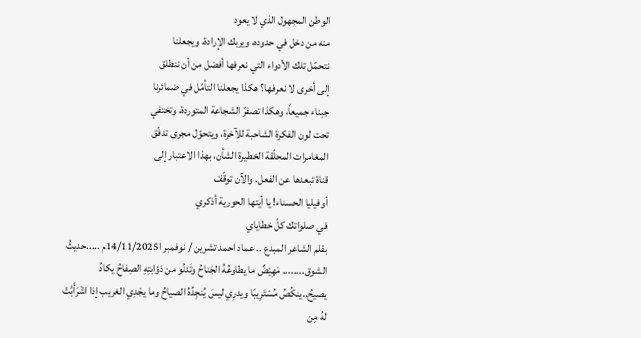الوطن المجهول الذي لا يعود
منه من دخل في حدوده، ويربك الإرادة، ويجعلنا
نتحمّل تلك الأدواء التي نعرفها أفضل من أن ننطلق
إلى أخرى لا نعرفها؟ هكذا يجعلنا التأمّل في ضمائرنا
جبناء جميعاً، وهكذا تصفرّ الشجاعة المتوردة، وتختفي
تحت لون الفكرة الشاحبة للآخرة، ويتحوّل مجرى تدفّق
المغامرات المحلّقة الخطيرة الشأن، بهذا الاعتبار إلى
قناة تبعدها عن الفعل. والآن توقّفْ
أوفيليا الحسناء! يا أيتها الحورية أذكري
في صلواتك كلّ خطاياي
بقلم الشاعر المبدع .. عماد احمد تشرين / نوفمبر ا14/11/2025م .....حديثُ الشوق........ مَهِيْضٌ ما يطاوعُهُ الجَناحُ وتَدنُو من ذؤابتِهِ الصِفاحُ يكادُ يصيحُ..ينكُصُ مُسْتَرِيبًا ويدرِي ليسَ يُنجِدُهُ الصياحُ وما يجْدِي الغريب إذا اشْرَأَبَّتْ لهُ مِن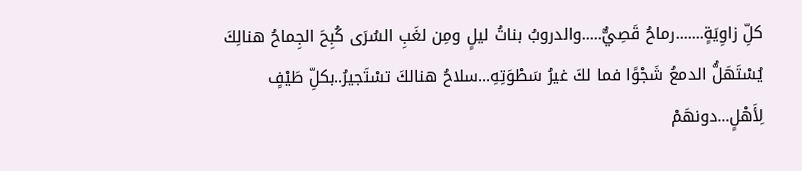كلِّ زاوِيَةٍ.......رماحُ قَصِيٌّ.....والدروبُ بناتُ ليلٍ ومِن لغَبِ السُرَى كُبِحَ الجِماحُ هنالِكَ يُسْتَهَلُّ الدمعُ شَجْوًا فما لكَ غيرُ سَطْوَتِهِ...سلاحُ هنالكَ تسْتَجيرُ..بكلِّ طَيْفٍ لِأَهْلٍ...دونهَمْ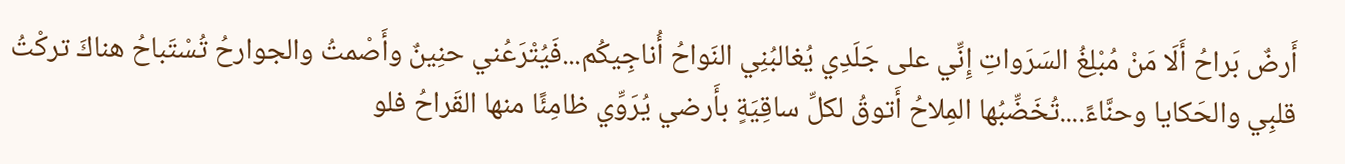أَرضٌ بَراحُ أَلَا مَنْ مُبْلِغُ السَرَواتِ إِنِّي على جَلَدِي يُغالبُنِي النَواحُ أُناجِيكُم...فَيُتْرَعُني حنِينٌ وأَصْمتُ والجوارحُ تُسْتَباحُ هناكَ تركْتُ قلبِي والحَكايا وحنَّاءً....تُخَضِّبُها المِلاحُ أَتوقُ لكلِّ ساقِيَةٍ بأَرضي يُرَوِّي ظامِئًا منها القَراحُ فلو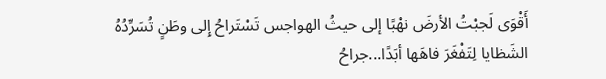أَقْوَى لَجبْتُ الأرضَ نهْبًا إلى حيثُ الهواجس تَسْتَراحُ إِلى وطَنٍ تُسَرِّدُهُ الشَظايا لِتَفْغَرَ فاهَها أبَدًا...جراحُ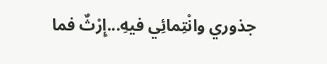جذوري وانْتِمائِي فيهِ...إِرْثٌ فما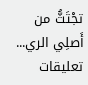تجْتَثُّ من أَصلِي الري...
تعليقات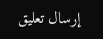إرسال تعليق